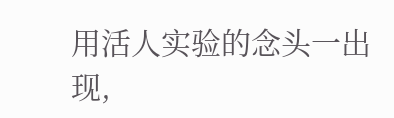用活人实验的念头一出现,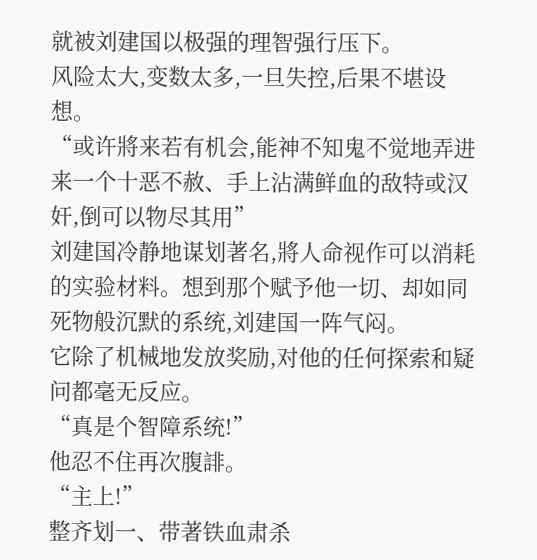就被刘建国以极强的理智强行压下。
风险太大,变数太多,一旦失控,后果不堪设想。
“或许將来若有机会,能神不知鬼不觉地弄进来一个十恶不赦、手上沾满鲜血的敌特或汉奸,倒可以物尽其用”
刘建国冷静地谋划著名,將人命视作可以消耗的实验材料。想到那个赋予他一切、却如同死物般沉默的系统,刘建国一阵气闷。
它除了机械地发放奖励,对他的任何探索和疑问都毫无反应。
“真是个智障系统!”
他忍不住再次腹誹。
“主上!”
整齐划一、带著铁血肃杀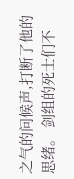之气的问候声,打断了他的思绪。 剑组的死士们不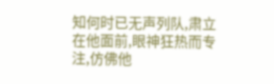知何时已无声列队,肃立在他面前,眼神狂热而专注,仿佛他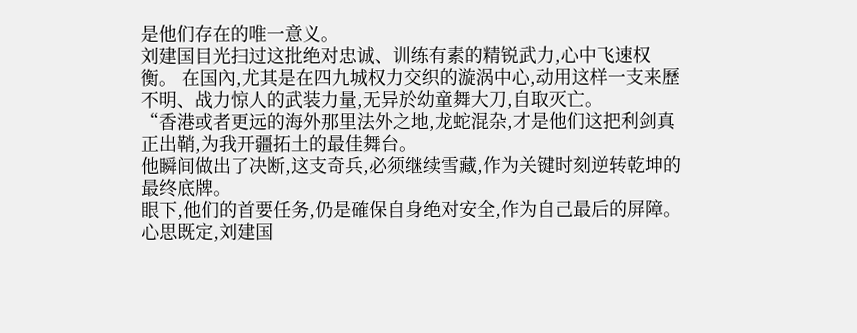是他们存在的唯一意义。
刘建国目光扫过这批绝对忠诚、训练有素的精锐武力,心中飞速权衡。 在国內,尤其是在四九城权力交织的漩涡中心,动用这样一支来歷不明、战力惊人的武装力量,无异於幼童舞大刀,自取灭亡。
“香港或者更远的海外那里法外之地,龙蛇混杂,才是他们这把利剑真正出鞘,为我开疆拓土的最佳舞台。
他瞬间做出了决断,这支奇兵,必须继续雪藏,作为关键时刻逆转乾坤的最终底牌。
眼下,他们的首要任务,仍是確保自身绝对安全,作为自己最后的屏障。
心思既定,刘建国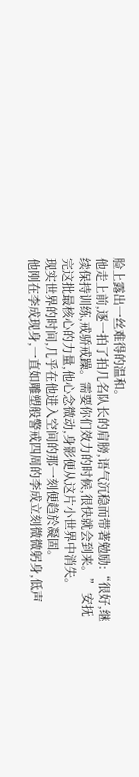脸上露出一丝难得的温和。
他走上前,逐一拍了拍几名队长的肩膀,语气沉稳而带著勉励:“很好,继续保持训练,戒骄戒躁。需要你们效力的时候,很快就会到来。” 安抚完这批最核心的力量,他心念微动,身影便从这片小世界中消失。
现实世界的时间,几乎在他进入空间的那一刻便趋於凝固。
他刚在李成现身,一直如雕塑般警戒四周的李成立刻微微躬身,低声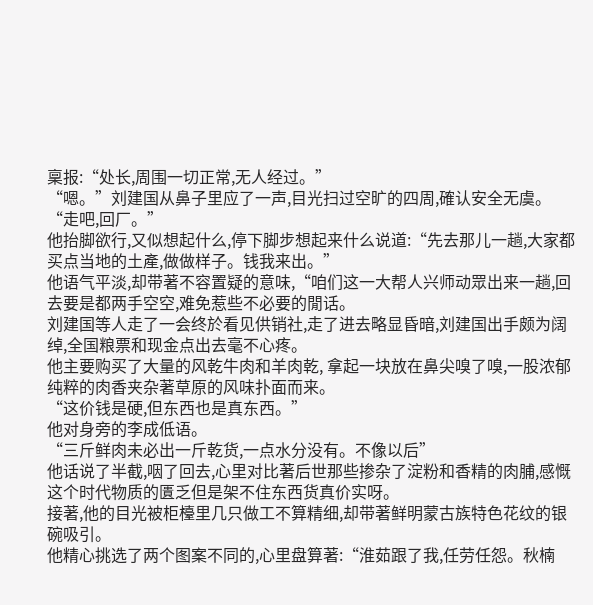稟报:“处长,周围一切正常,无人经过。”
“嗯。”刘建国从鼻子里应了一声,目光扫过空旷的四周,確认安全无虞。
“走吧,回厂。”
他抬脚欲行,又似想起什么,停下脚步想起来什么说道:“先去那儿一趟,大家都买点当地的土產,做做样子。钱我来出。”
他语气平淡,却带著不容置疑的意味,“咱们这一大帮人兴师动眾出来一趟,回去要是都两手空空,难免惹些不必要的閒话。
刘建国等人走了一会终於看见供销社,走了进去略显昏暗,刘建国出手颇为阔绰,全国粮票和现金点出去毫不心疼。
他主要购买了大量的风乾牛肉和羊肉乾, 拿起一块放在鼻尖嗅了嗅,一股浓郁纯粹的肉香夹杂著草原的风味扑面而来。
“这价钱是硬,但东西也是真东西。”
他对身旁的李成低语。
“三斤鲜肉未必出一斤乾货,一点水分没有。不像以后”
他话说了半截,咽了回去,心里对比著后世那些掺杂了淀粉和香精的肉脯,感慨这个时代物质的匱乏但是架不住东西货真价实呀。
接著,他的目光被柜檯里几只做工不算精细,却带著鲜明蒙古族特色花纹的银碗吸引。
他精心挑选了两个图案不同的,心里盘算著:“淮茹跟了我,任劳任怨。秋楠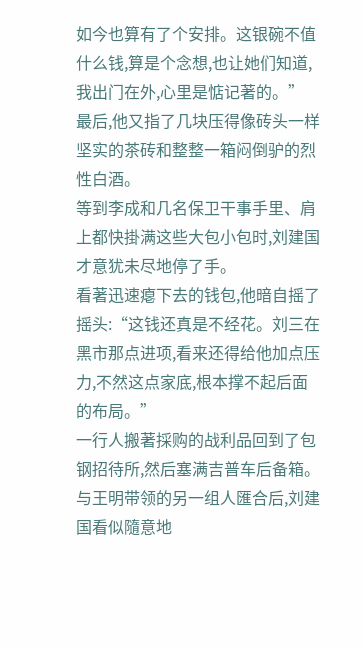如今也算有了个安排。这银碗不值什么钱,算是个念想,也让她们知道,我出门在外,心里是惦记著的。”
最后,他又指了几块压得像砖头一样坚实的茶砖和整整一箱闷倒驴的烈性白酒。
等到李成和几名保卫干事手里、肩上都快掛满这些大包小包时,刘建国才意犹未尽地停了手。
看著迅速瘪下去的钱包,他暗自摇了摇头:“这钱还真是不经花。刘三在黑市那点进项,看来还得给他加点压力,不然这点家底,根本撑不起后面的布局。”
一行人搬著採购的战利品回到了包钢招待所,然后塞满吉普车后备箱。与王明带领的另一组人匯合后,刘建国看似隨意地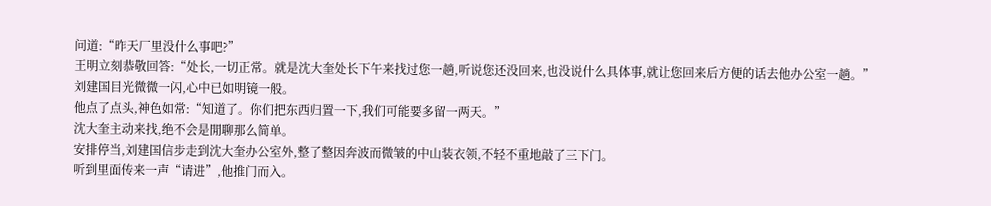问道:“昨天厂里没什么事吧?”
王明立刻恭敬回答:“处长,一切正常。就是沈大奎处长下午来找过您一趟,听说您还没回来,也没说什么具体事,就让您回来后方便的话去他办公室一趟。”
刘建国目光微微一闪,心中已如明镜一般。
他点了点头,神色如常:“知道了。你们把东西归置一下,我们可能要多留一两天。”
沈大奎主动来找,绝不会是閒聊那么简单。
安排停当,刘建国信步走到沈大奎办公室外,整了整因奔波而微皱的中山装衣领,不轻不重地敲了三下门。
听到里面传来一声“请进”,他推门而入。